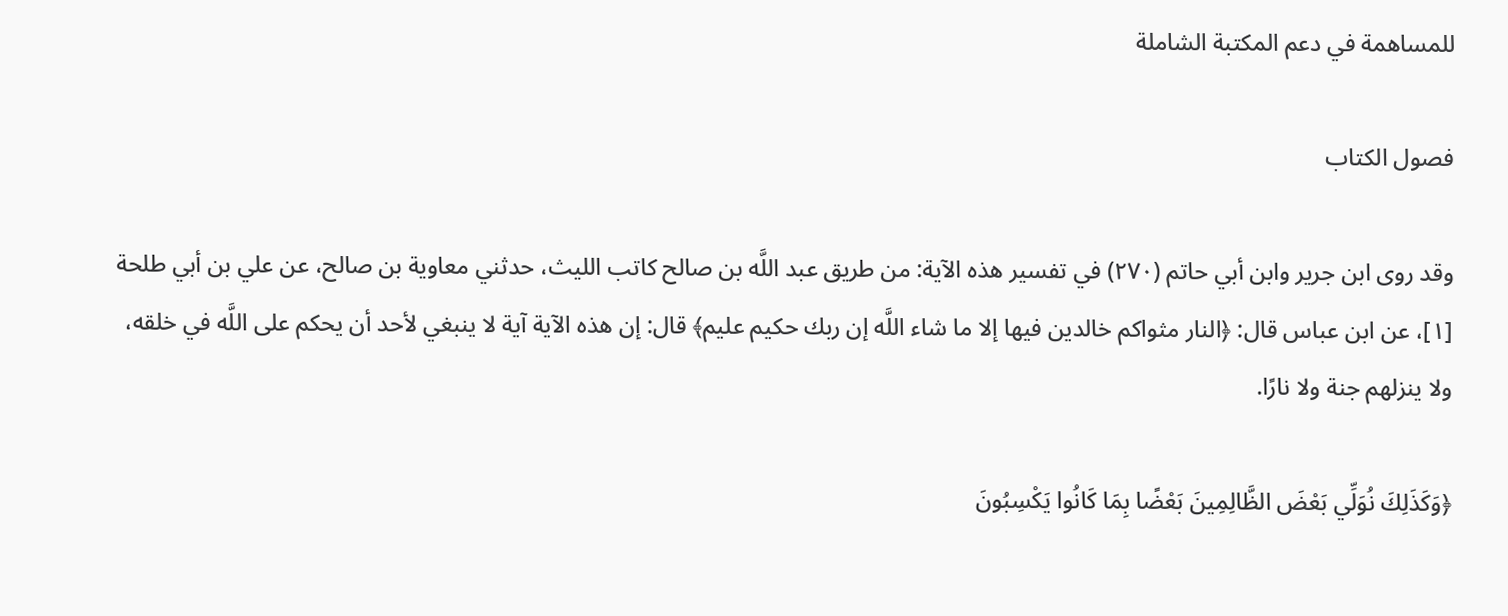للمساهمة في دعم المكتبة الشاملة

فصول الكتاب

وقد روى ابن جرير وابن أبي حاتم (٢٧٠) في تفسير هذه الآية: من طريق عبد اللَّه بن صالح كاتب الليث، حدثني معاوية بن صالح، عن علي بن أبي طلحة [١]، عن ابن عباس قال: ﴿النار مثواكم خالدين فيها إلا ما شاء اللَّه إن ربك حكيم عليم﴾ قال: إن هذه الآية آية لا ينبغي لأحد أن يحكم على اللَّه في خلقه، ولا ينزلهم جنة ولا نارًا.

﴿وَكَذَلِكَ نُوَلِّي بَعْضَ الظَّالِمِينَ بَعْضًا بِمَا كَانُوا يَكْسِبُونَ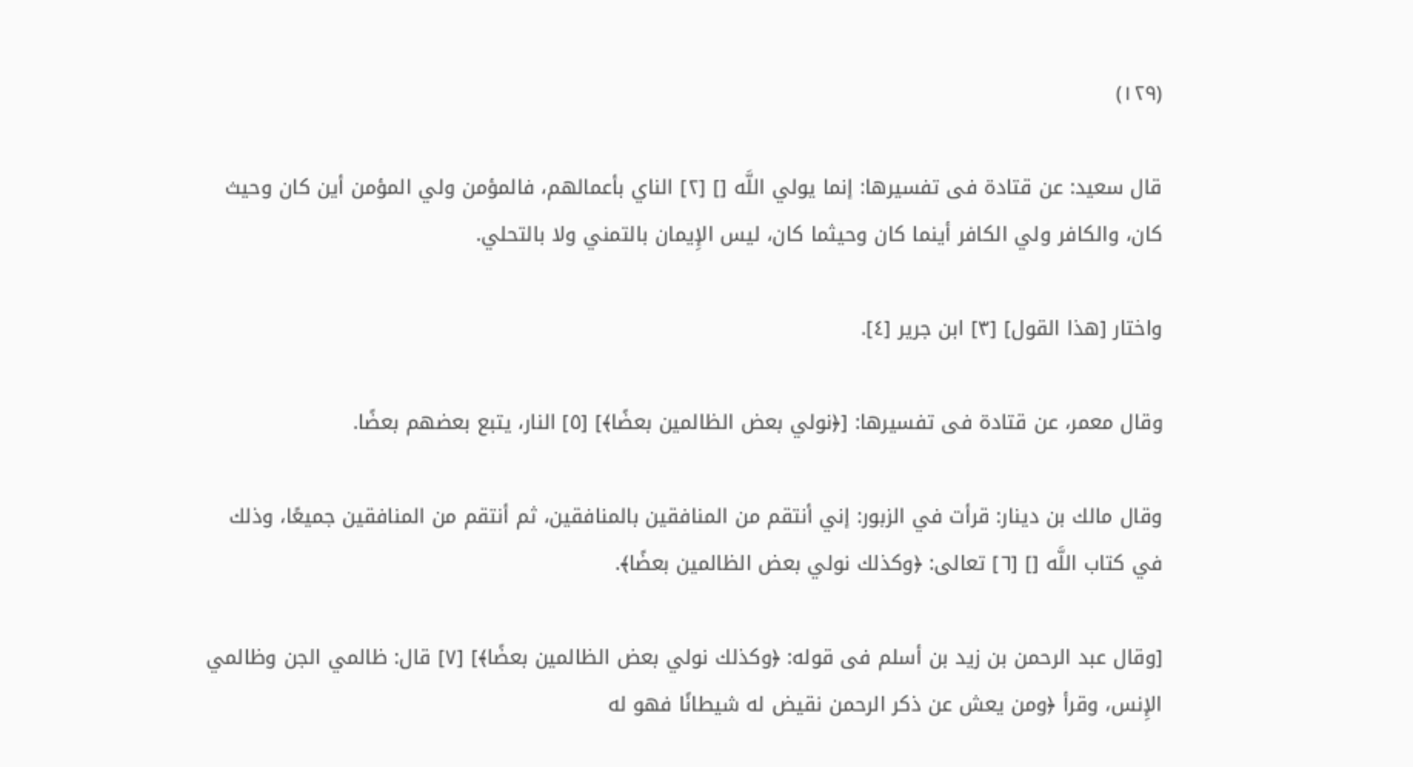(١٢٩)

قال سعيد: عن قتادة فى تفسيرها: إنما يولي اللَّه [] [٢] الناي بأعمالهم، فالمؤمن ولي المؤمن أين كان وحيث كان، والكافر ولي الكافر أينما كان وحيثما كان، ليس الإِيمان بالتمني ولا بالتحلي.

واختار [هذا القول] [٣] ابن جرير [٤].

وقال معمر، عن قتادة فى تفسيرها: [﴿نولي بعض الظالمين بعضًا﴾] [٥] النار، يتبع بعضهم بعضًا.

وقال مالك بن دينار: قرأت في الزبور: إني أنتقم من المنافقين بالمنافقين، ثم أنتقم من المنافقين جميعًا، وذلك في كتاب اللَّه [] [٦] تعالى: ﴿وكذلك نولي بعض الظالمين بعضًا﴾.

[وقال عبد الرحمن بن زيد بن أسلم فى قوله: ﴿وكذلك نولي بعض الظالمين بعضًا﴾] [٧] قال: ظالمي الجن وظالمي الإِنس، وقرأ ﴿ومن يعش عن ذكر الرحمن نقيض له شيطانًا فهو له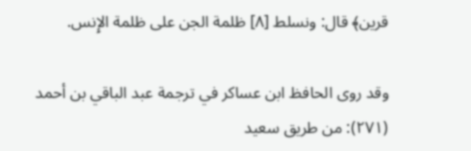قرين﴾ قال: ونسلط [٨] ظلمة الجن على ظلمة الإِنس.

وقد روى الحافظ ابن عساكر في ترجمة عبد الباقي بن أحمد (٢٧١): من طريق سعيد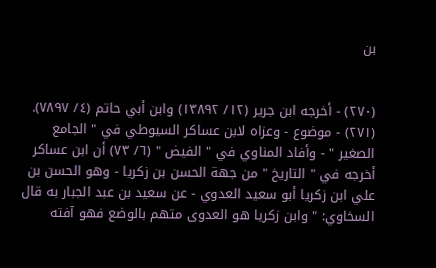بن


(٢٧٠) - أخرجه ابن جرير (١٢/ ١٣٨٩٢) وابن أبي حاتم (٤/ ٧٨٩٧).
(٢٧١) - موضوع - وعزاه لابن عساكر السيوطي في " الجامع الصغير " - وأفاد المناوي في " الفيض " (٦/ ٧٣) أن ابن عساكر أخرجه في " التاريخ " من جهة الحسن بن زكريا - وهو الحسن بن علي ابن زكريا أبو سعيد العدوي - عن سعيد بن عبد الجبار به قال السخاوي: " وابن زكريا هو العدوى متهم بالوضع فهو آفته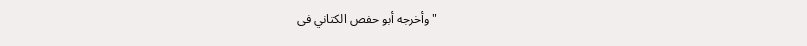" وأخرجه أبو حفص الكتاني فى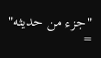"جزء من حديثه" =